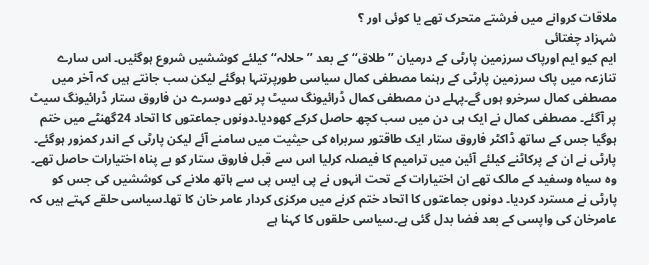ملاقات کروانے میں فرشتے متحرک تھے یا کوئی اور ؟
شہزاد چغتائی
ایم کیو ایم اورپاک سرزمین پارٹی کے درمیان ’’طلاق‘‘ کے بعد ’’حلالہ‘‘ کیلئے کوششیں شروع ہوگئیں۔ اس سارے تنازعہ میں پاک سرزمین پارٹی کے رہنما مصطفی کمال سیاسی طورپرتنہا ہوگئے لیکن سب جانتے ہیں کہ آخر میں مصطفی کمال سرخرو ہوں گے۔پہلے دن مصطفی کمال ڈرائیونگ سیٹ پر تھے دوسرے دن فاروق ستار ڈرائیونگ سیٹ پر آگئے۔ مصطفی کمال نے ایک ہی دن میں سب کچھ حاصل کرکے کھودیا۔دونوں جماعتوں کا اتحاد 24گھنٹے میں ختم ہوگیا جس کے ساتھ ڈاکٹر فاروق ستار ایک طاقتور سربراہ کی حیثیت میں سامنے آئے لیکن پارٹی کے اندر کمزور ہوگئے۔ پارٹی نے ان کے پرکاٹنے کیلئے آئین میں ترامیم کا فیصلہ کرلیا اس سے قبل فاروق ستار کو بے پناہ اختیارات حاصل تھے۔ وہ سیاہ وسفید کے مالک تھے ان اختیارات کے تحت انہوں نے پی ایس پی سے ہاتھ ملانے کی کوششیں کی جس کو پارٹی نے مسترد کردیا۔ دونوں جماعتوں کا اتحاد ختم کرنے میں مرکزی کردار عامر خان کا تھا۔سیاسی حلقے کہتے ہیں کہ عامرخان کی واپسی کے بعد فضا بدل گئی ہے۔سیاسی حلقوں کا کہنا ہے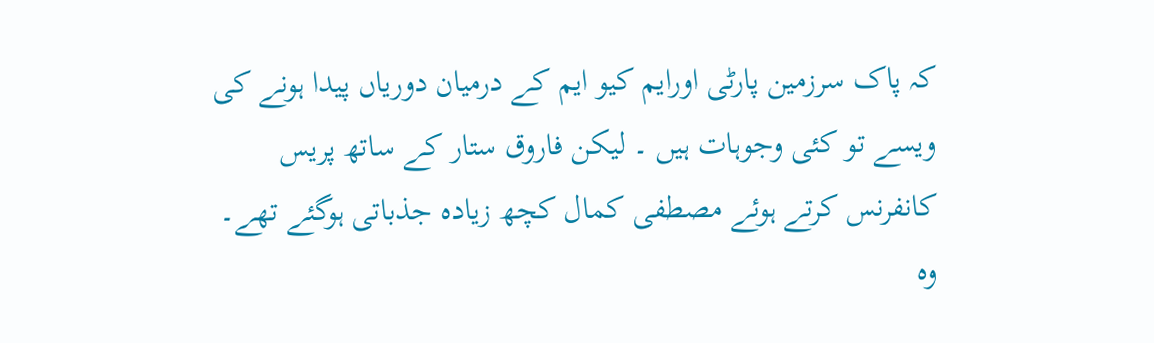کہ پاک سرزمین پارٹی اورایم کیو ایم کے درمیان دوریاں پیدا ہونے کی ویسے تو کئی وجوہات ہیں ۔ لیکن فاروق ستار کے ساتھ پریس کانفرنس کرتے ہوئے مصطفی کمال کچھ زیادہ جذباتی ہوگئے تھے۔ وہ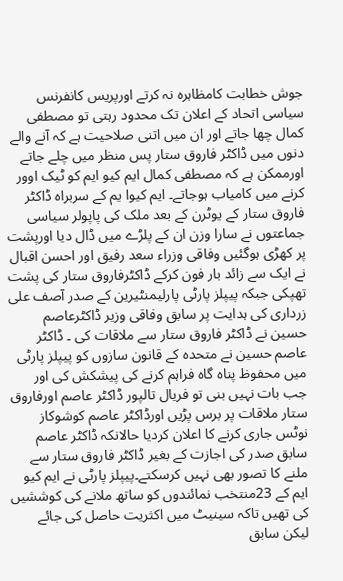جوش خطابت کامظاہرہ نہ کرتے اورپریس کانفرنس سیاسی اتحاد کے اعلان تک محدود رہتی تو مصطفی کمال چھا جاتے اور ان میں اتنی صلاحیت ہے کہ آنے والے دنوں میں ڈاکٹر فاروق ستار پس منظر میں چلے جاتے اورممکن ہے کہ مصطفی کمال ایم کیو ایم کو ٹیک اوور کرنے میں کامیاب ہوجاتے۔ ایم کیوا یم کے سربراہ ڈاکٹر فاروق ستار کے یوٹرن کے بعد ملک کی پاپولر سیاسی جماعتوں نے سارا وزن ان کے پلڑے میں ڈال دیا اورپشت پر کھڑی ہوگئیں وفاقی وزراء سعد رفیق اور احسن اقبال نے ایک سے زائد بار فون کرکے ڈاکٹرفاروق ستار کی پشت تھپکی جبکہ پیپلز پارٹی پارلیمنٹیرین کے صدر آصف علی زرداری کی ہدایت پر سابق وفاقی وزیر ڈاکٹرعاصم حسین نے ڈاکٹر فاروق ستار سے ملاقات کی ۔ ڈاکٹر عاصم حسین نے متحدہ کے قانون سازوں کو پیپلز پارٹی میں محفوظ پناہ گاہ فراہم کرنے کی پیشکش کی اور جب بات نہیں بنی تو فریال تالپور ڈاکٹر عاصم اورفاروق ستار ملاقات پر برس پڑیں اورڈاکٹر عاصم کوشوکاز نوٹس جاری کرنے کا اعلان کردیا حالانکہ ڈاکٹر عاصم سابق صدر کی اجازت کے بغیر ڈاکٹر فاروق ستار سے ملنے کا تصور بھی نہیں کرسکتے۔پیپلز پارٹی نے ایم کیو ایم کے 23منتخب نمائندوں کو ساتھ ملانے کی کوششیں کی تھیں تاکہ سینیٹ میں اکثریت حاصل کی جائے لیکن سابق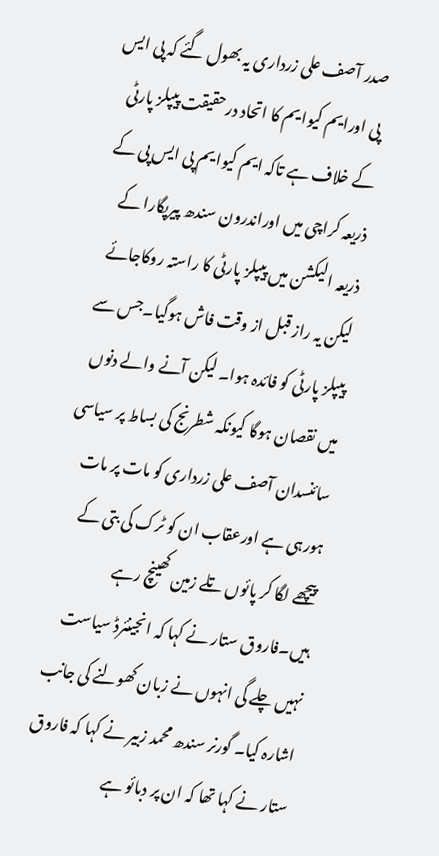صدر آصف علی زرداری یہ بھول گئے کہ پی ایس پی اورایم کیوا یم کا اتحاد درحقیقت پیپلز پارٹی کے خلاف ہے تاکہ ایم کیوا یم پی ایس پی کے ذریعہ کراچی میں اوراندرون سندھ پیرپگارا کے ذریعہ الیکشن میں پیپلز پارٹی کا راستہ روکاجائے لیکن یہ راز قبل از وقت فاش ہوگیا۔جس سے پیپلز پارٹی کو فائدہ ہوا۔ لیکن آنے والے دنوں میں نقصان ہوگا کیونکہ شطرنج کی بساط پر سیاسی سائنسدان آصف علی زرداری کو مات پر مات ہورہی ہے اورعقاب ان کو ٹرک کی بتی کے پیچھے لگا کر پائوں تلے زمین کھینچ رہے ہیں۔فاروق ستار نے کہا کہ انجینئرڈ سیاست نہیں چلے گی انہوں نے زبان کھولنے کی جانب اشارہ کیا۔ گورنر سندھ محمد زبیر نے کہا کہ فاروق ستار نے کہا تھا کہ ان پر دبائو ہے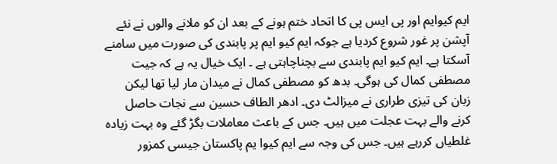ایم کیوایم اور پی ایس پی کا اتحاد ختم ہونے کے بعد ان کو ملانے والوں نے نئے آپشن پر غور شروع کردیا ہے جوکہ ایم کیو ایم پر پابندی کی صورت میں سامنے آسکتا ہے۔ ایم کیو ایم پابندی سے بچناچاہتی ہے ۔ ایک خیال یہ ہے کہ جیت مصطفی کمال کی ہوگی۔ بدھ کو مصطفی کمال نے میدان مار لیا تھا لیکن زبان کی تیزی طراری نے میزالٹ دی۔ ادھر الطاف حسین سے نجات حاصل کرنے والے بہت عجلت میں ہیں۔ جس کے باعث معاملات بگڑ گئے وہ بہت زیادہ غلطیاں کررہے ہیں۔ جس کی وجہ سے ایم کیوا یم پاکستان جیسی کمزور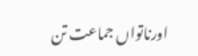اورناتواں جماعت تن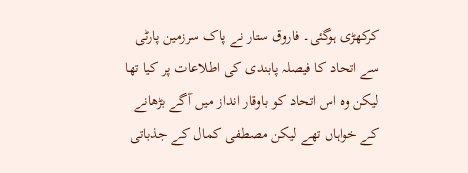کرکھڑی ہوگئی۔ فاروق ستار نے پاک سرزمین پارٹی سے اتحاد کا فیصلہ پابندی کی اطلاعات پر کیا تھا لیکن وہ اس اتحاد کو باوقار انداز میں آگے بڑھانے کے خواہاں تھے لیکن مصطفی کمال کے جذباتی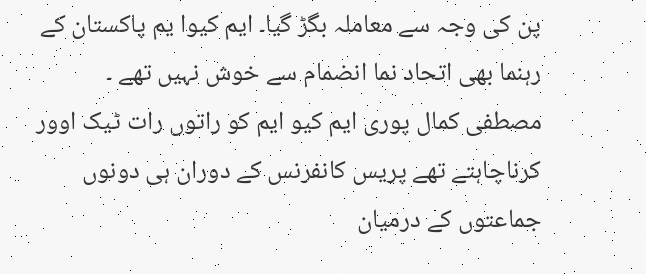پن کی وجہ سے معاملہ بگڑ گیا۔ ایم کیوا یم پاکستان کے رہنما بھی اتحاد نما انضمام سے خوش نہیں تھے ۔ مصطفی کمال پوری ایم کیو ایم کو راتوں رات ٹیک اوور کرناچاہتے تھے پریس کانفرنس کے دوران ہی دونوں جماعتوں کے درمیان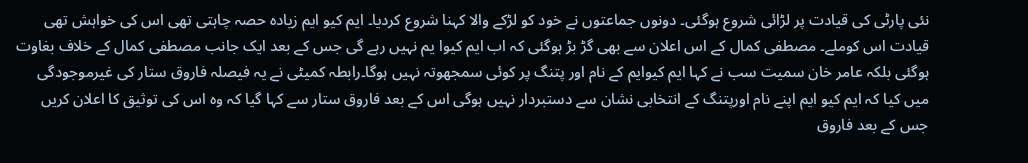نئی پارٹی کی قیادت پر لڑائی شروع ہوگئی۔ دونوں جماعتوں نے خود کو لڑکے والا کہنا شروع کردیا۔ ایم کیو ایم زیادہ حصہ چاہتی تھی اس کی خواہش تھی قیادت اس کوملے۔ مصطفی کمال کے اس اعلان سے بھی گڑ بڑ ہوگئی کہ اب ایم کیوا یم نہیں رہے گی جس کے بعد ایک جانب مصطفی کمال کے خلاف بغاوت ہوگئی بلکہ عامر خان سمیت سب نے کہا ایم کیوایم کے نام اور پتنگ پر کوئی سمجھوتہ نہیں ہوگا۔رابطہ کمیٹی نے یہ فیصلہ فاروق ستار کی غیرموجودگی میں کیا کہ ایم کیو ایم اپنے نام اورپتنگ کے انتخابی نشان سے دستبردار نہیں ہوگی اس کے بعد فاروق ستار سے کہا گیا کہ وہ اس کی توثیق کا اعلان کریں جس کے بعد فاروق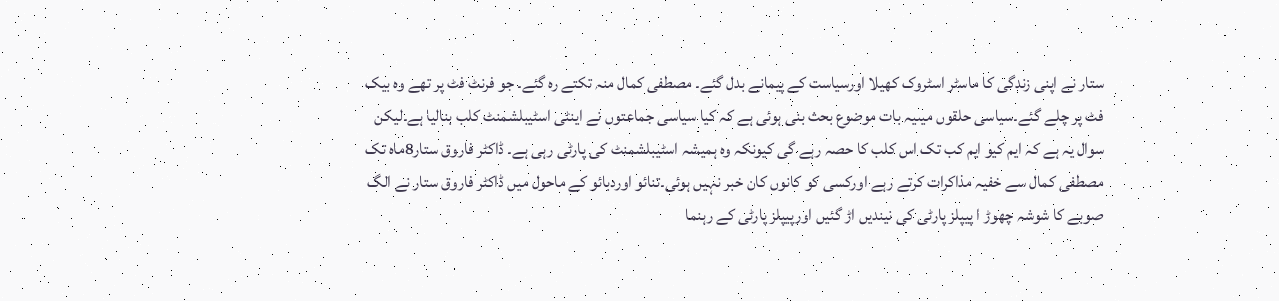ستار نے اپنی زندگی کا ماسٹر اسٹروک کھیلا اورسیاست کے پیمانے بدل گئے۔ مصطفی کمال منہ تکتے رہ گئے۔ جو فرنٹ فٹ پر تھے وہ بیک فٹ پر چلے گئے۔سیاسی حلقوں میںیہ بات موضوع بحث بنی ہوئی ہے کہ کیا سیاسی جماعتوں نے اینٹی اسٹیبلشمنٹ کلب بنالیا ہے۔لیکن سوال یہ ہے کہ ایم کیو ایم کب تک اس کلب کا حصہ رہے گی کیونکہ وہ ہمیشہ اسٹیبلشمنٹ کی پارٹی رہی ہے۔ ڈاکٹر فاروق ستار8ماہ تک مصطفی کمال سے خفیہ مذاکرات کرتے رہے اورکسی کو کانوں کان خبر نہیں ہوئی۔تنائو اوردبائو کے ماحول میں ڈاکٹر فاروق ستار نے الگ صوبے کا شوشہ چھوڑ ا پیپلز پارٹی کی نیندیں اڑ گئیں اورپیپلز پارٹی کے رہنما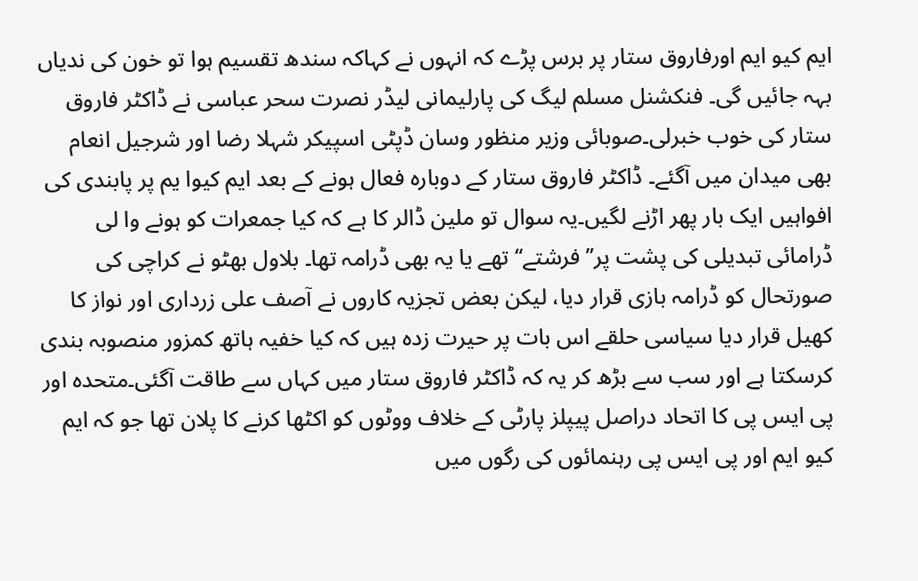ایم کیو ایم اورفاروق ستار پر برس پڑے کہ انہوں نے کہاکہ سندھ تقسیم ہوا تو خون کی ندیاں بہہ جائیں گی۔ فنکشنل مسلم لیگ کی پارلیمانی لیڈر نصرت سحر عباسی نے ڈاکٹر فاروق ستار کی خوب خبرلی۔صوبائی وزیر منظور وسان ڈپٹی اسپیکر شہلا رضا اور شرجیل انعام بھی میدان میں آگئے۔ ڈاکٹر فاروق ستار کے دوبارہ فعال ہونے کے بعد ایم کیوا یم پر پابندی کی افواہیں ایک بار پھر اڑنے لگیں۔یہ سوال تو ملین ڈالر کا ہے کہ کیا جمعرات کو ہونے وا لی ڈرامائی تبدیلی کی پشت پر’’ فرشتے‘‘ تھے یا یہ بھی ڈرامہ تھا۔ بلاول بھٹو نے کراچی کی صورتحال کو ڈرامہ بازی قرار دیا، لیکن بعض تجزیہ کاروں نے آصف علی زرداری اور نواز کا کھیل قرار دیا سیاسی حلقے اس بات پر حیرت زدہ ہیں کہ کیا خفیہ ہاتھ کمزور منصوبہ بندی کرسکتا ہے اور سب سے بڑھ کر یہ کہ ڈاکٹر فاروق ستار میں کہاں سے طاقت آگئی۔متحدہ اور پی ایس پی کا اتحاد دراصل پیپلز پارٹی کے خلاف ووٹوں کو اکٹھا کرنے کا پلان تھا جو کہ ایم کیو ایم اور پی ایس پی رہنمائوں کی رگوں میں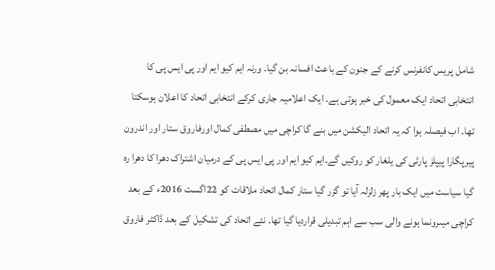شامل پریس کانفرنس کرنے کے جنون کے باعث افسانہ بن گیا۔ ورنہ ایم کیو ایم اور پی ایس پی کا انتخابی اتحاد ایک معمول کی خبر ہوتی ہے۔ ایک اعلامیہ جاری کرکے انتخابی اتحاد کا اعلان ہوسکتا تھا۔ اب فیصلہ ہوا کہ یہ اتحاد الیکشن میں بنے گا کراچی میں مصطفی کمال اورفاروق ستار اور اندرون پیرپگارا پیپلز پارٹی کی یلغار کو روکیں گے۔ایم کیو ایم اور پی ایس پی کے درمیان اشتراک دھرا کا دھرا رہ گیا سیاست میں ایک بار پھر زلزلہ آیا تو گزر گیا ستار کمال اتحاد ملاقات کو 22اگست 2016ء کے بعد کراچی میںرونما ہونے والی سب سے اہم تبدیلی قراردیا گیا تھا۔ نئے اتحاد کی تشکیل کے بعد ڈاکٹر فاروق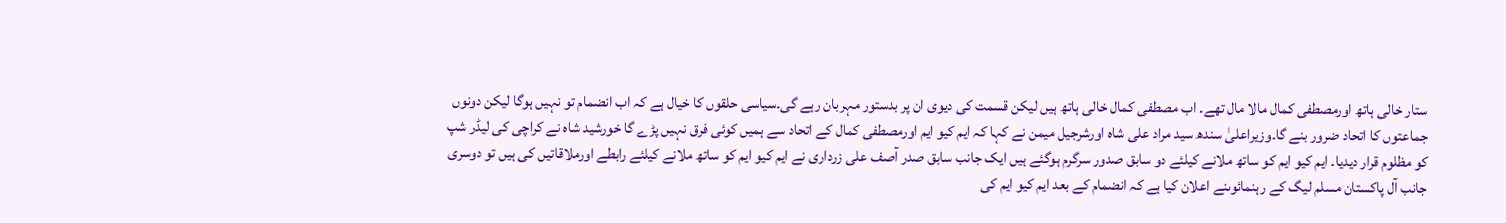ستار خالی ہاتھ اورمصطفی کمال مالا مال تھے۔ اب مصطفی کمال خالی ہاتھ ہیں لیکن قسمت کی دیوی ان پر بدستور مہربان رہے گی۔سیاسی حلقوں کا خیال ہے کہ اب انضمام تو نہیں ہوگا لیکن دونوں جماعتوں کا اتحاد ضرور بنے گا۔وزیراعلیٰ سندھ سید مراد علی شاہ اورشرجیل میمن نے کہا کہ ایم کیو ایم اورمصطفی کمال کے اتحاد سے ہمیں کوئی فرق نہیں پڑے گا خورشید شاہ نے کراچی کی لیڈر شپ کو مظلوم قرار دیدیا۔ ایم کیو ایم کو ساتھ ملانے کیلئے دو سابق صدور سرگرم ہوگئے ہیں ایک جانب سابق صدر آصف علی زرداری نے ایم کیو ایم کو ساتھ ملانے کیلئے رابطے اورملاقاتیں کی ہیں تو دوسری جانب آل پاکستان مسلم لیگ کے رہنمائوںنے اعلان کیا ہے کہ انضمام کے بعد ایم کیو ایم کی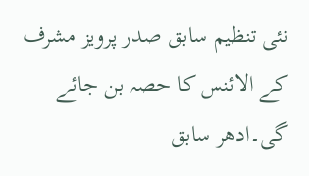نئی تنظیم سابق صدر پرویز مشرف کے الائنس کا حصہ بن جائے گی۔ادھر سابق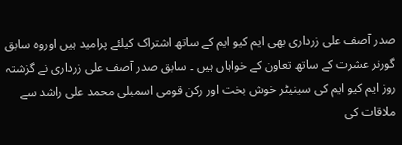صدر آصف علی زرداری بھی ایم کیو ایم کے ساتھ اشتراک کیلئے پرامید ہیں اوروہ سابق گورنر عشرت کے ساتھ تعاون کے خواہاں ہیں ۔ سابق صدر آصف علی زرداری نے گزشتہ روز ایم کیو ایم کی سینیٹر خوش بخت اور رکن قومی اسمبلی محمد علی راشد سے ملاقات کی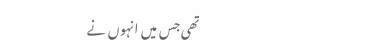تھی جس میں انہوں نے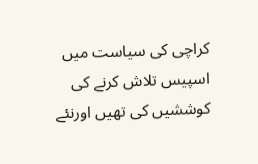کراچی کی سیاست میں اسپیس تلاش کرنے کی کوششیں کی تھیں اورنئے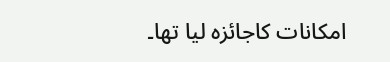امکانات کاجائزہ لیا تھا۔